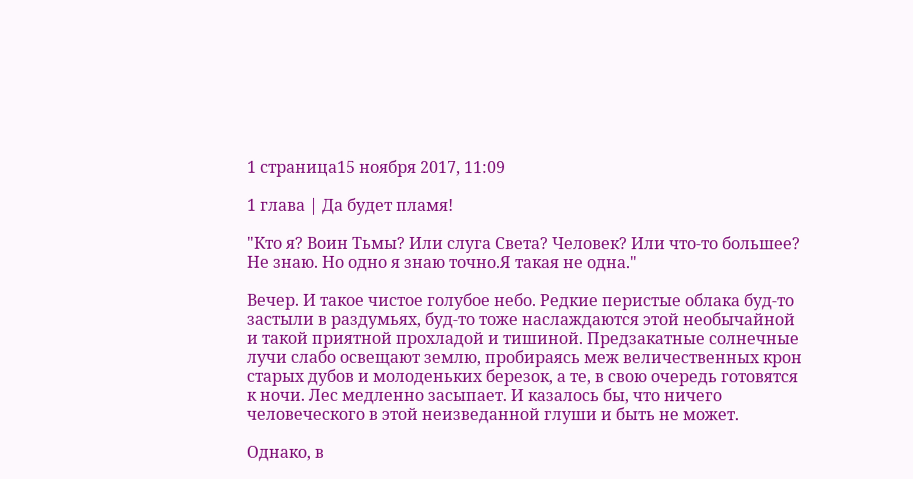1 страница15 ноября 2017, 11:09

1 глава | Да будет пламя!

"Кто я? Воин Тьмы? Или слуга Света? Человек? Или что-то большее? Не знаю. Но одно я знаю точно.Я такая не одна."

Вечер. И такое чистое голубое небо. Редкие перистые облака буд-то застыли в раздумьях, буд-то тоже наслаждаются этой необычайной и такой приятной прохладой и тишиной. Предзакатные солнечные лучи слабо освещают землю, пробираясь меж величественных крон старых дубов и молоденьких березок, а те, в свою очередь готовятся к ночи. Лес медленно засыпает. И казалось бы, что ничего человеческого в этой неизведанной глуши и быть не может.

Однако, в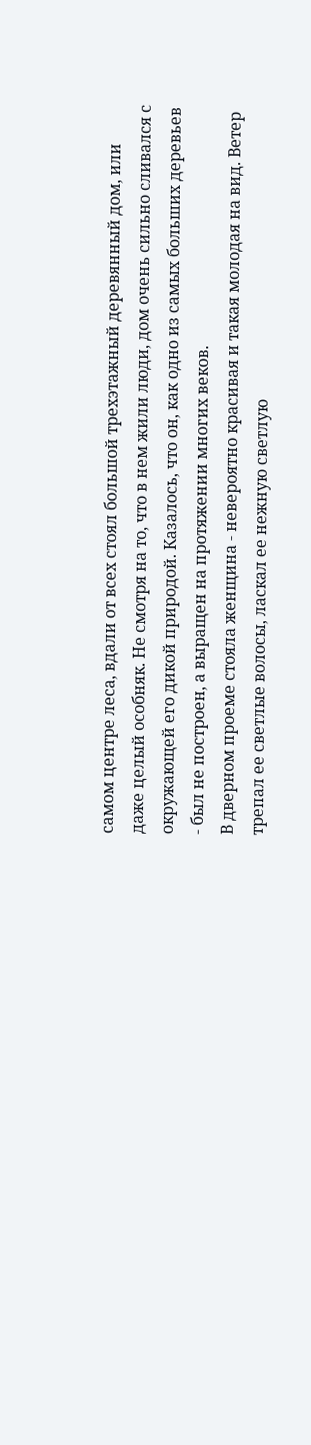самом центре леса, вдали от всех стоял большой трехэтажный деревянный дом, или даже целый особняк. Не смотря на то, что в нем жили люди, дом очень сильно сливался с окружающей его дикой природой. Казалось, что он, как одно из самых больших деревьев - был не построен, а выращен на протяжении многих веков.
В дверном проеме стояла женщина - невероятно красивая и такая молодая на вид. Ветер трепал ее светлые волосы, ласкал ее нежную светлую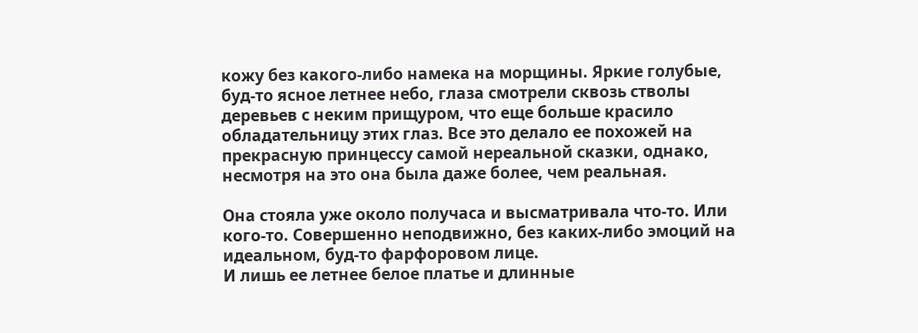кожу без какого-либо намека на морщины. Яркие голубые, буд-то ясное летнее небо, глаза смотрели сквозь стволы деревьев с неким прищуром, что еще больше красило обладательницу этих глаз. Все это делало ее похожей на прекрасную принцессу самой нереальной сказки, однако, несмотря на это она была даже более, чем реальная.

Она стояла уже около получаса и высматривала что-то. Или кого-то. Совершенно неподвижно, без каких-либо эмоций на идеальном, буд-то фарфоровом лице.
И лишь ее летнее белое платье и длинные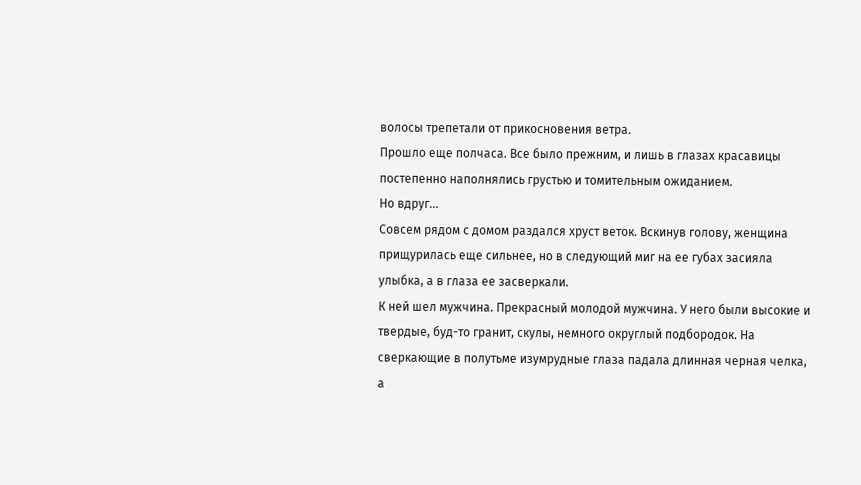волосы трепетали от прикосновения ветра.
Прошло еще полчаса. Все было прежним, и лишь в глазах красавицы постепенно наполнялись грустью и томительным ожиданием.
Но вдруг...
Совсем рядом с домом раздался хруст веток. Вскинув голову, женщина прищурилась еще сильнее, но в следующий миг на ее губах засияла улыбка, а в глаза ее засверкали.
К ней шел мужчина. Прекрасный молодой мужчина. У него были высокие и твердые, буд-то гранит, скулы, немного округлый подбородок. На сверкающие в полутьме изумрудные глаза падала длинная черная челка, а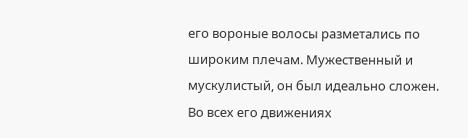его вороные волосы разметались по широким плечам. Мужественный и мускулистый, он был идеально сложен. Во всех его движениях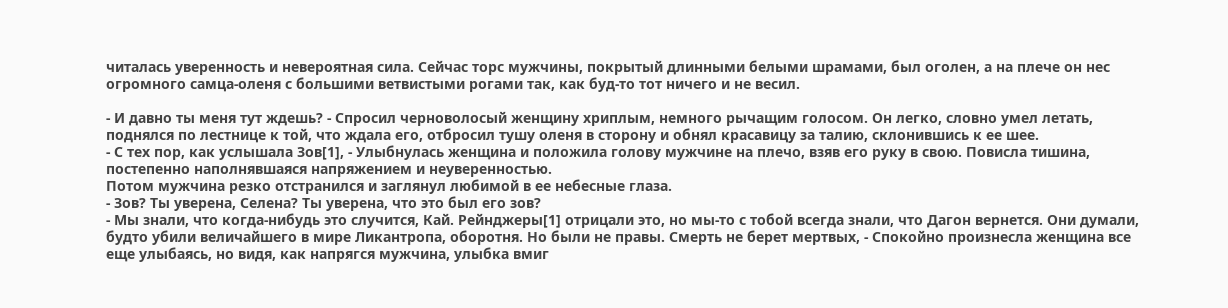читалась уверенность и невероятная сила. Сейчас торс мужчины, покрытый длинными белыми шрамами, был оголен, а на плече он нес огромного самца-оленя с большими ветвистыми рогами так, как буд-то тот ничего и не весил.

- И давно ты меня тут ждешь? - Спросил черноволосый женщину хриплым, немного рычащим голосом. Он легко, словно умел летать, поднялся по лестнице к той, что ждала его, отбросил тушу оленя в сторону и обнял красавицу за талию, склонившись к ее шее.
- С тех пор, как услышала Зов[1], - Улыбнулась женщина и положила голову мужчине на плечо, взяв его руку в свою. Повисла тишина, постепенно наполнявшаяся напряжением и неуверенностью.
Потом мужчина резко отстранился и заглянул любимой в ее небесные глаза.
- Зов? Ты уверена, Селена? Ты уверена, что это был его зов?
- Мы знали, что когда-нибудь это случится, Кай. Рейнджеры[1] отрицали это, но мы-то с тобой всегда знали, что Дагон вернется. Они думали, будто убили величайшего в мире Ликантропа, оборотня. Но были не правы. Смерть не берет мертвых, - Спокойно произнесла женщина все еще улыбаясь, но видя, как напрягся мужчина, улыбка вмиг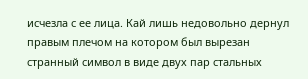исчезла с ее лица. Кай лишь недовольно дернул правым плечом на котором был вырезан странный символ в виде двух пар стальных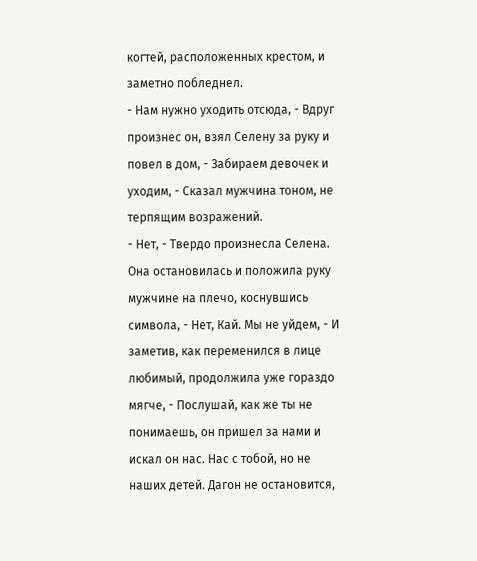когтей, расположенных крестом, и заметно побледнел.
- Нам нужно уходить отсюда, - Вдруг произнес он, взял Селену за руку и повел в дом, - Забираем девочек и уходим, - Сказал мужчина тоном, не терпящим возражений.
- Нет, - Твердо произнесла Селена. Она остановилась и положила руку мужчине на плечо, коснувшись символа, - Нет, Кай. Мы не уйдем, - И заметив, как переменился в лице любимый, продолжила уже гораздо мягче, - Послушай, как же ты не понимаешь, он пришел за нами и искал он нас. Нас с тобой, но не наших детей. Дагон не остановится,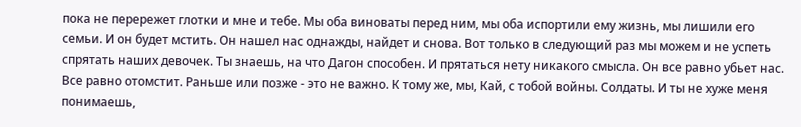пока не перережет глотки и мне и тебе. Мы оба виноваты перед ним, мы оба испортили ему жизнь, мы лишили его семьи. И он будет мстить. Он нашел нас однажды, найдет и снова. Вот только в следующий раз мы можем и не успеть спрятать наших девочек. Ты знаешь, на что Дагон способен. И прятаться нету никакого смысла. Он все равно убьет нас. Все равно отомстит. Раньше или позже - это не важно. К тому же, мы, Кай, с тобой войны. Солдаты. И ты не хуже меня понимаешь,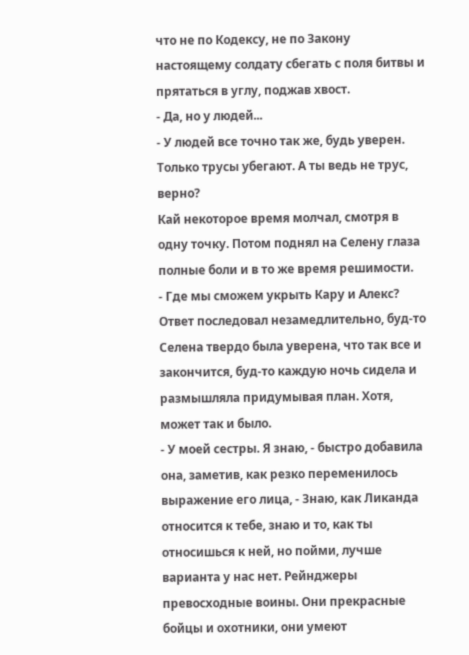что не по Кодексу, не по Закону настоящему солдату сбегать с поля битвы и прятаться в углу, поджав хвост.
- Да, но у людей...
- У людей все точно так же, будь уверен. Только трусы убегают. А ты ведь не трус, верно?
Кай некоторое время молчал, смотря в одну точку. Потом поднял на Селену глаза полные боли и в то же время решимости.
- Где мы сможем укрыть Кару и Алекс?
Ответ последовал незамедлительно, буд-то Селена твердо была уверена, что так все и закончится, буд-то каждую ночь сидела и размышляла придумывая план. Хотя, может так и было.
- У моей сестры. Я знаю, - быстро добавила она, заметив, как резко переменилось выражение его лица, - Знаю, как Ликанда относится к тебе, знаю и то, как ты относишься к ней, но пойми, лучше варианта у нас нет. Рейнджеры превосходные воины. Они прекрасные бойцы и охотники, они умеют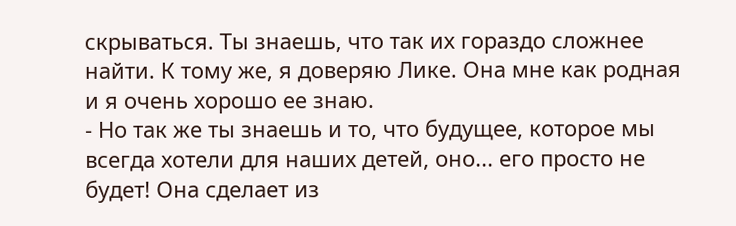скрываться. Ты знаешь, что так их гораздо сложнее найти. К тому же, я доверяю Лике. Она мне как родная и я очень хорошо ее знаю.
- Но так же ты знаешь и то, что будущее, которое мы всегда хотели для наших детей, оно... его просто не будет! Она сделает из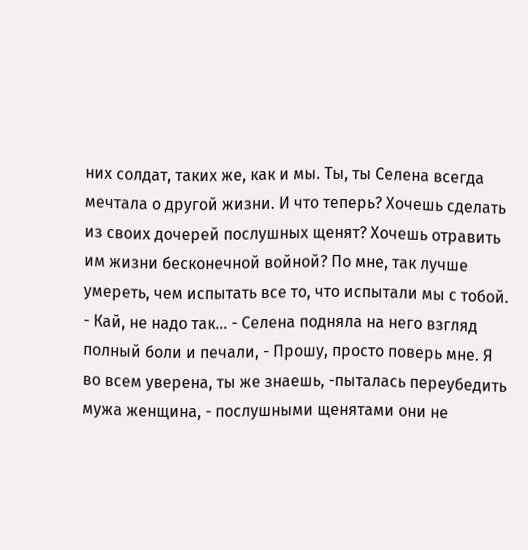них солдат, таких же, как и мы. Ты, ты Селена всегда мечтала о другой жизни. И что теперь? Хочешь сделать из своих дочерей послушных щенят? Хочешь отравить им жизни бесконечной войной? По мне, так лучше умереть, чем испытать все то, что испытали мы с тобой.
- Кай, не надо так... - Селена подняла на него взгляд полный боли и печали, - Прошу, просто поверь мне. Я во всем уверена, ты же знаешь, -пыталась переубедить мужа женщина, - послушными щенятами они не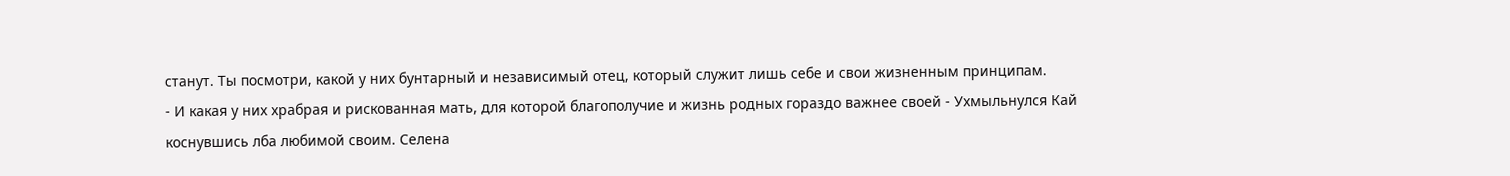станут. Ты посмотри, какой у них бунтарный и независимый отец, который служит лишь себе и свои жизненным принципам.
- И какая у них храбрая и рискованная мать, для которой благополучие и жизнь родных гораздо важнее своей - Ухмыльнулся Кай коснувшись лба любимой своим. Селена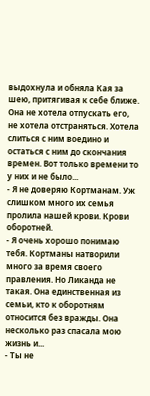выдохнула и обняла Кая за шею, притягивая к себе ближе. Она не хотела отпускать его, не хотела отстраняться. Хотела слиться с ним воедино и остаться с ним до скончания времен. Вот только времени то у них и не было...
- Я не доверяю Кортманам. Уж слишком много их семья пролила нашей крови. Крови оборотней.
- Я очень хорошо понимаю тебя. Кортманы натворили много за время своего правления. Но Ликанда не такая. Она единственная из семьи, кто к оборотням относится без вражды. Она несколько раз спасала мою жизнь и...
- Ты не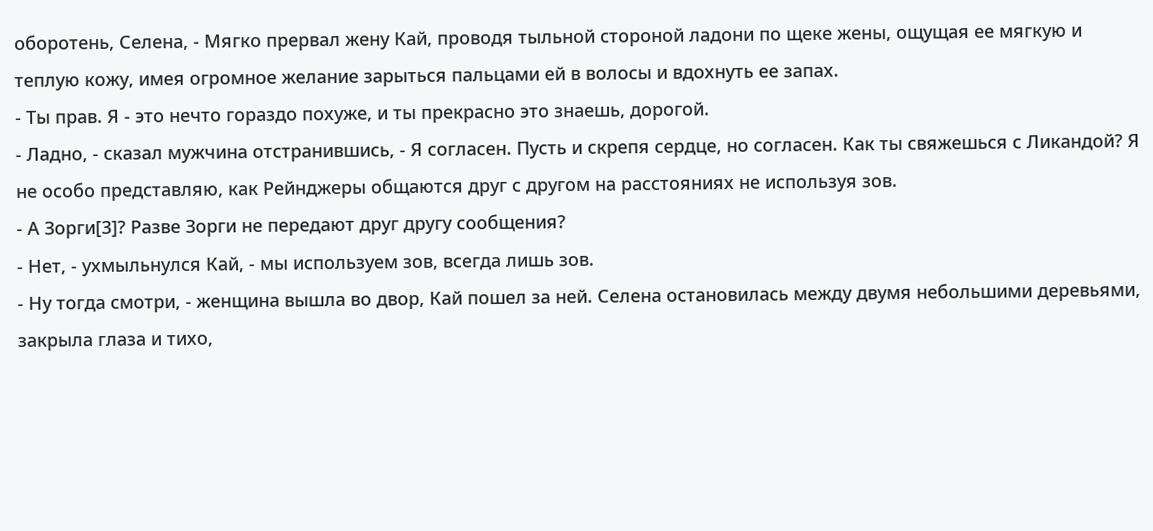оборотень, Селена, - Мягко прервал жену Кай, проводя тыльной стороной ладони по щеке жены, ощущая ее мягкую и теплую кожу, имея огромное желание зарыться пальцами ей в волосы и вдохнуть ее запах.
- Ты прав. Я - это нечто гораздо похуже, и ты прекрасно это знаешь, дорогой.
- Ладно, - сказал мужчина отстранившись, - Я согласен. Пусть и скрепя сердце, но согласен. Как ты свяжешься с Ликандой? Я не особо представляю, как Рейнджеры общаются друг с другом на расстояниях не используя зов.
- А Зорги[3]? Разве Зорги не передают друг другу сообщения?
- Нет, - ухмыльнулся Кай, - мы используем зов, всегда лишь зов.
- Ну тогда смотри, - женщина вышла во двор, Кай пошел за ней. Селена остановилась между двумя небольшими деревьями, закрыла глаза и тихо,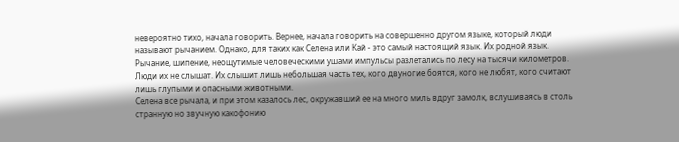невероятно тихо, начала говорить. Вернее, начала говорить на совершенно другом языке, который люди называют рычанием. Однако, для таких как Селена или Кай - это самый настоящий язык. Их родной язык. Рычание, шипение, неощутимые человеческими ушами импульсы разлетались по лесу на тысячи километров. Люди их не слышат. Их слышит лишь небольшая часть тех, кого двуногие боятся, кого не любят, кого считают лишь глупыми и опасными животными.
Селена все рычала, и при этом казалось лес, окружавший ее на много миль вдруг замолк, вслушиваясь в столь странную но звучную какофонию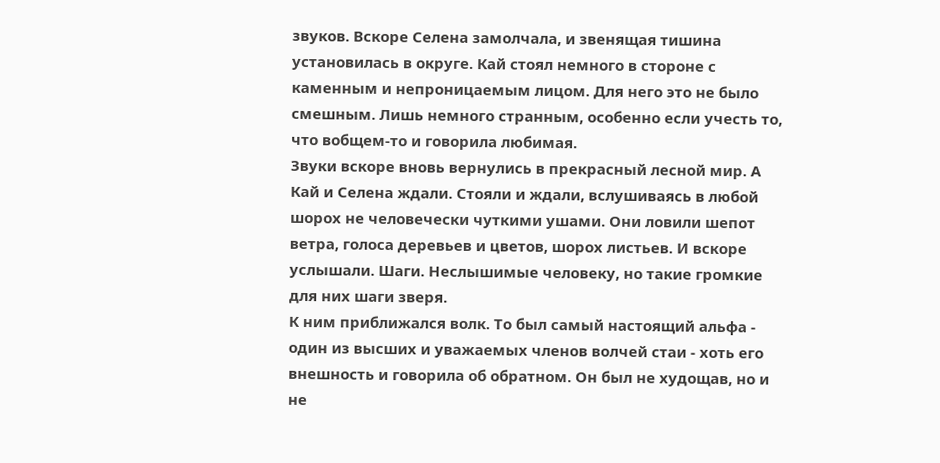звуков. Вскоре Селена замолчала, и звенящая тишина установилась в округе. Кай стоял немного в стороне с каменным и непроницаемым лицом. Для него это не было смешным. Лишь немного странным, особенно если учесть то, что вобщем-то и говорила любимая.
Звуки вскоре вновь вернулись в прекрасный лесной мир. А Кай и Селена ждали. Стояли и ждали, вслушиваясь в любой шорох не человечески чуткими ушами. Они ловили шепот ветра, голоса деревьев и цветов, шорох листьев. И вскоре услышали. Шаги. Неслышимые человеку, но такие громкие для них шаги зверя.
К ним приближался волк. То был самый настоящий альфа - один из высших и уважаемых членов волчей стаи - хоть его внешность и говорила об обратном. Он был не худощав, но и не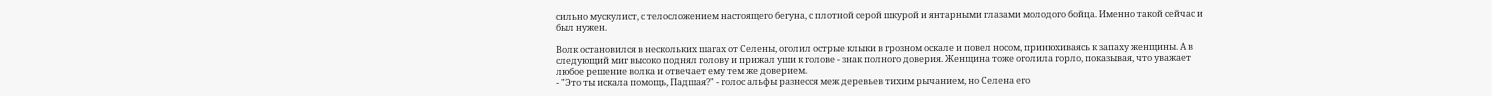сильно мускулист, с телосложением настоящего бегуна, с плотной серой шкурой и янтарными глазами молодого бойца. Именно такой сейчас и был нужен.

Волк остановился в нескольких шагах от Селены, оголил острые клыки в грозном оскале и повел носом, принюхиваясь к запаху женщины. А в следующий миг высоко поднял голову и прижал уши к голове - знак полного доверия. Женщина тоже оголила горло, показывая, что уважает любое решение волка и отвечает ему тем же доверием.
- "Это ты искала помощь, Падшая?" - голос альфы разнесся меж деревьев тихим рычанием, но Селена его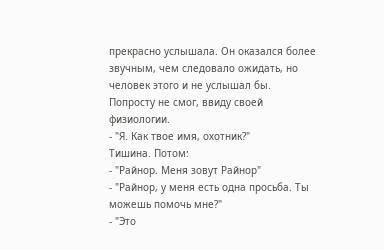прекрасно услышала. Он оказался более звучным, чем следовало ожидать, но человек этого и не услышал бы. Попросту не смог, ввиду своей физиологии.
- "Я. Как твое имя, охотник?"
Тишина. Потом:
- "Райнор. Меня зовут Райнор"
- "Райнор, у меня есть одна просьба. Ты можешь помочь мне?"
- "Это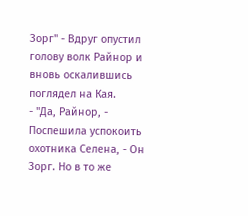Зорг" - Вдруг опустил голову волк Райнор и вновь оскалившись поглядел на Кая.
- "Да, Райнор, - Поспешила успокоить охотника Селена, - Он Зорг. Но в то же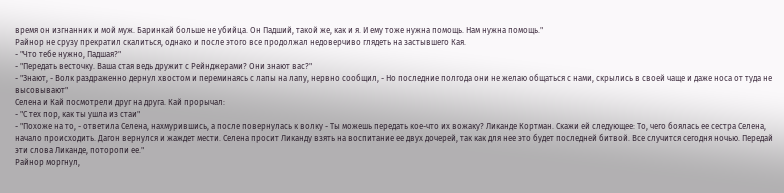время он изгнанник и мой муж. Баринкай больше не убийца. Он Падший, такой же, как и я. И ему тоже нужна помощь. Нам нужна помощь."
Райнор не срузу прекратил скалиться, однако и после этого все продолжал недоверчиво глядеть на застывшего Кая.
- "Что тебе нужно, Падшая?"
- "Передать весточку. Ваша стая ведь дружит с Рейнджерами? Они знают вас?"
- "Знают, - Волк раздраженно дернул хвостом и переминаясь с лапы на лапу, нервно сообщил, - Но последние полгода они не желаю общаться с нами, скрылись в своей чаще и даже носа от туда не высовывают"
Селена и Кай посмотрели друг на друга. Кай прорычал:
- "С тех пор, как ты ушла из стаи"
- "Похоже на то, - ответила Селена, нахмурившись, а после повернулась к волку - Ты можешь передать кое-что их вожаку? Ликанде Кортман. Скажи ей следующее: То, чего боялась ее сестра Селена, начало происходить. Дагон вернулся и жаждет мести. Селена просит Ликанду взять на воспитание ее двух дочерей, так как для нее это будет последней битвой. Все случится сегодня ночью. Передай эти слова Ликанде, поторопи ее."
Райнор моргнул,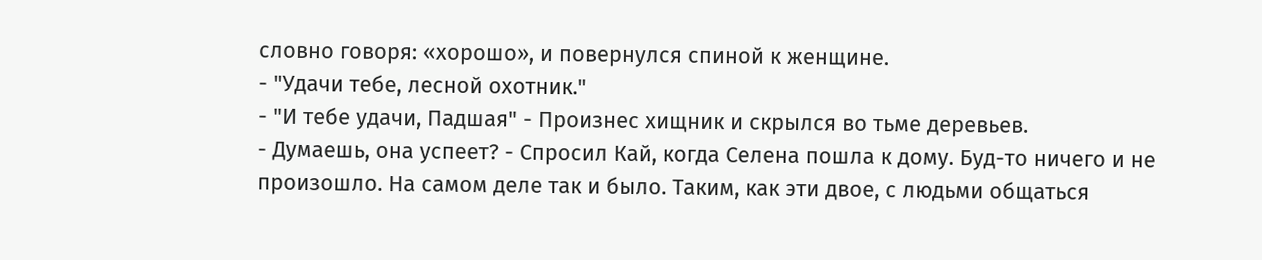словно говоря: «хорошо», и повернулся спиной к женщине.
- "Удачи тебе, лесной охотник."
- "И тебе удачи, Падшая" - Произнес хищник и скрылся во тьме деревьев.
- Думаешь, она успеет? - Спросил Кай, когда Селена пошла к дому. Буд-то ничего и не произошло. На самом деле так и было. Таким, как эти двое, с людьми общаться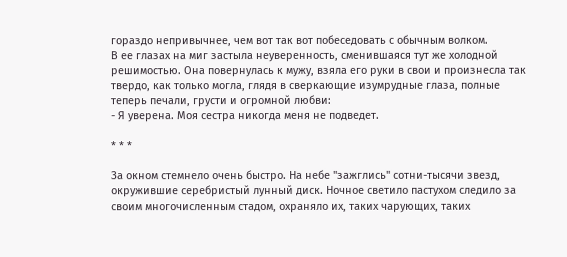гораздо непривычнее, чем вот так вот побеседовать с обычным волком.
В ее глазах на миг застыла неуверенность, сменившаяся тут же холодной решимостью. Она повернулась к мужу, взяла его руки в свои и произнесла так твердо, как только могла, глядя в сверкающие изумрудные глаза, полные теперь печали, грусти и огромной любви:
- Я уверена. Моя сестра никогда меня не подведет.

* * *

За окном стемнело очень быстро. На небе "зажглись" сотни-тысячи звезд, окружившие серебристый лунный диск. Ночное светило пастухом следило за своим многочисленным стадом, охраняло их, таких чарующих, таких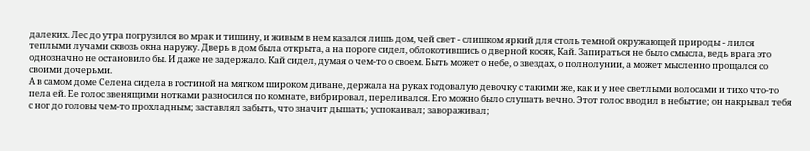далеких. Лес до утра погрузился во мрак и тишину, и живым в нем казался лишь дом, чей свет - слишком яркий для столь темной окружающей природы - лился теплыми лучами сквозь окна наружу. Дверь в дом была открыта, а на пороге сидел, облокотившись о дверной косяк, Кай. Запираться не было смысла, ведь врага это однозначно не остановило бы. И даже не задержало. Кай сидел, думая о чем-то о своем. Быть может о небе, о звездах, о полнолунии, а может мысленно прощался со своими дочерьми.
А в самом доме Селена сидела в гостиной на мягком широком диване, держала на руках годовалую девочку с такими же, как и у нее светлыми волосами и тихо что-то пела ей. Ее голос звенящими нотками разносился по комнате, вибрировал, переливался. Его можно было слушать вечно. Этот голос вводил в небытие; он накрывал тебя с ног до головы чем-то прохладным; заставлял забыть, что значит дышать; успокаивал; завораживал;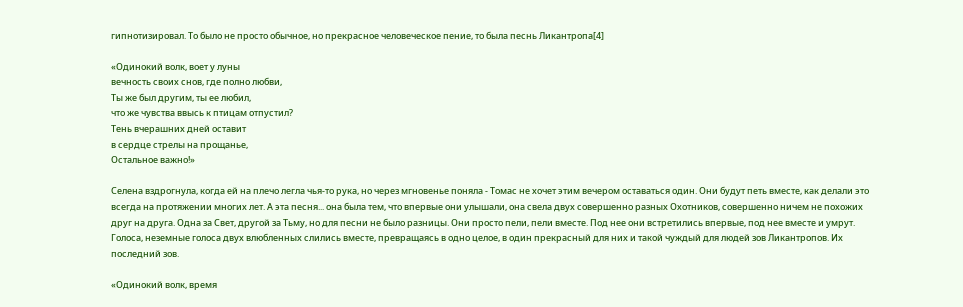гипнотизировал. То было не просто обычное, но прекрасное человеческое пение, то была песнь Ликантропа[4]

«Одинокий волк, воет у луны
вечность своих снов, где полно любви,
Ты же был другим, ты ее любил,
что же чувства ввысь к птицам отпустил?
Тень вчерашних дней оставит
в сердце стрелы на прощанье,
Остальное важно!»

Селена вздрогнула, когда ей на плечо легла чья-то рука, но через мгновенье поняла - Томас не хочет этим вечером оставаться один. Они будут петь вместе, как делали это всегда на протяжении многих лет. А эта песня... она была тем, что впервые они улышали, она свела двух совершенно разных Охотников, совершенно ничем не похожих друг на друга. Одна за Свет, другой за Тьму, но для песни не было разницы. Они просто пели, пели вместе. Под нее они встретились впервые, под нее вместе и умрут. Голоса, неземные голоса двух влюбленных слились вместе, превращаясь в одно целое, в один прекрасный для них и такой чуждый для людей зов Ликантропов. Их последний зов.

«Одинокий волк, время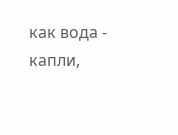как вода -
капли,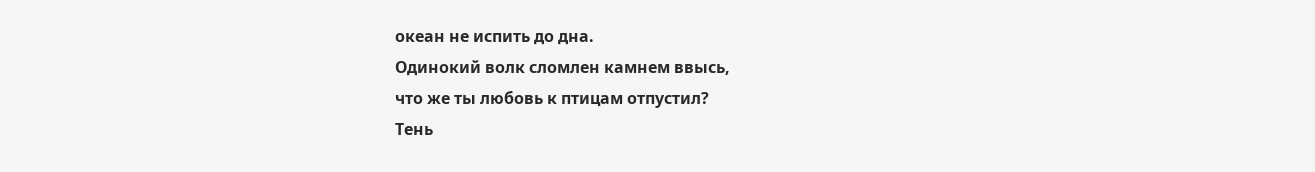океан не испить до дна.
Одинокий волк сломлен камнем ввысь,
что же ты любовь к птицам отпустил?
Тень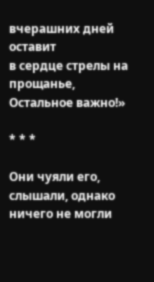вчерашних дней оставит
в сердце стрелы на прощанье,
Остальное важно!»

* * *

Они чуяли его, слышали, однако ничего не могли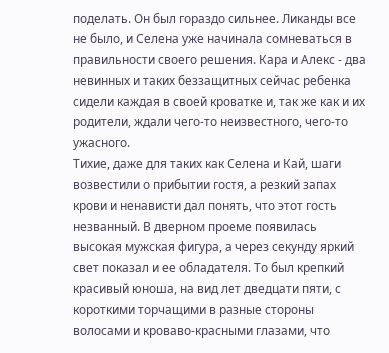поделать. Он был гораздо сильнее. Ликанды все не было, и Селена уже начинала сомневаться в правильности своего решения. Кара и Алекс - два невинных и таких беззащитных сейчас ребенка сидели каждая в своей кроватке и, так же как и их родители, ждали чего-то неизвестного, чего-то ужасного.
Тихие, даже для таких как Селена и Кай, шаги возвестили о прибытии гостя, а резкий запах крови и ненависти дал понять, что этот гость незванный. В дверном проеме появилась высокая мужская фигура, а через секунду яркий свет показал и ее обладателя. То был крепкий красивый юноша, на вид лет дведцати пяти, с короткими торчащими в разные стороны волосами и кроваво-красными глазами, что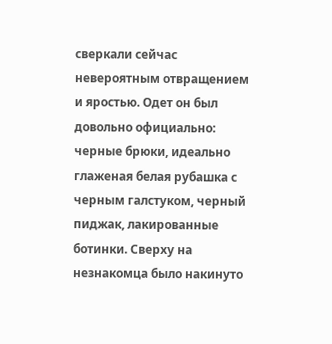сверкали сейчас невероятным отвращением и яростью. Одет он был довольно официально: черные брюки, идеально глаженая белая рубашка с черным галстуком, черный пиджак, лакированные ботинки. Сверху на незнакомца было накинуто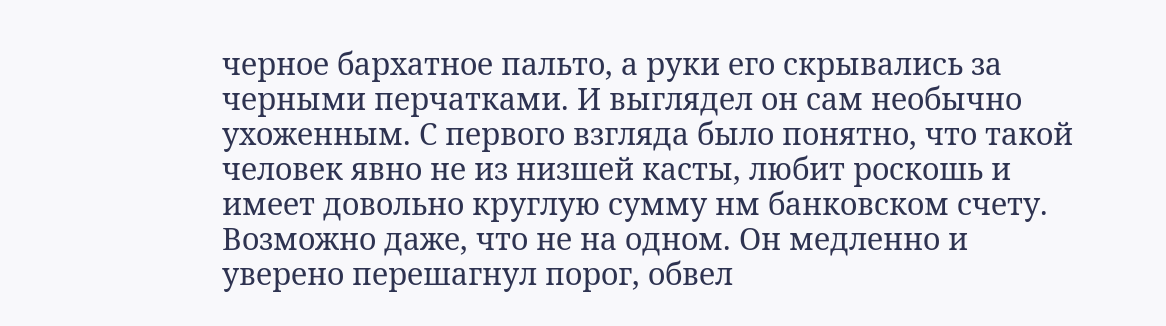черное бархатное пальто, а руки его скрывались за черными перчатками. И выглядел он сам необычно ухоженным. С первого взгляда было понятно, что такой человек явно не из низшей касты, любит роскошь и имеет довольно круглую сумму нм банковском счету. Возможно даже, что не на одном. Он медленно и уверено перешагнул порог, обвел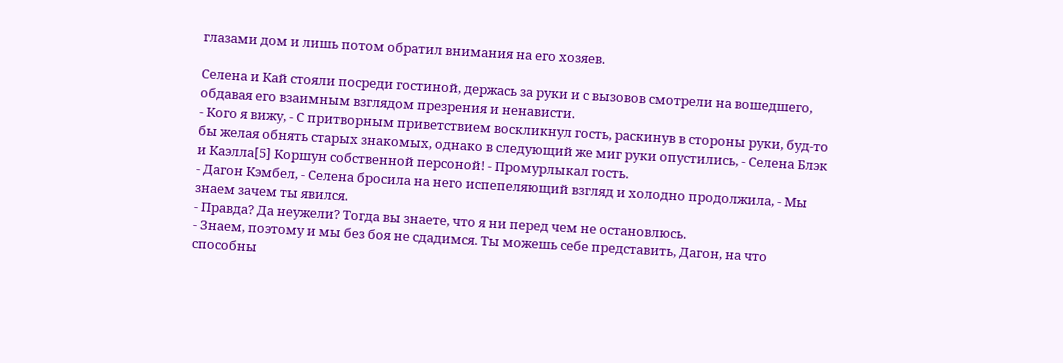глазами дом и лишь потом обратил внимания на его хозяев.

Селена и Кай стояли посреди гостиной, держась за руки и с вызовов смотрели на вошедшего, обдавая его взаимным взглядом презрения и ненависти.
- Кого я вижу, - С притворным приветствием воскликнул гость, раскинув в стороны руки, буд-то бы желая обнять старых знакомых, однако в следующий же миг руки опустились, - Селена Блэк и Каэлла[5] Коршун собственной персоной! - Промурлыкал гость.
- Дагон Кэмбел, - Селена бросила на него испепеляющий взгляд и холодно продолжила, - Мы знаем зачем ты явился.
- Правда? Да неужели? Тогда вы знаете, что я ни перед чем не остановлюсь.
- Знаем, поэтому и мы без боя не сдадимся. Ты можешь себе представить, Дагон, на что способны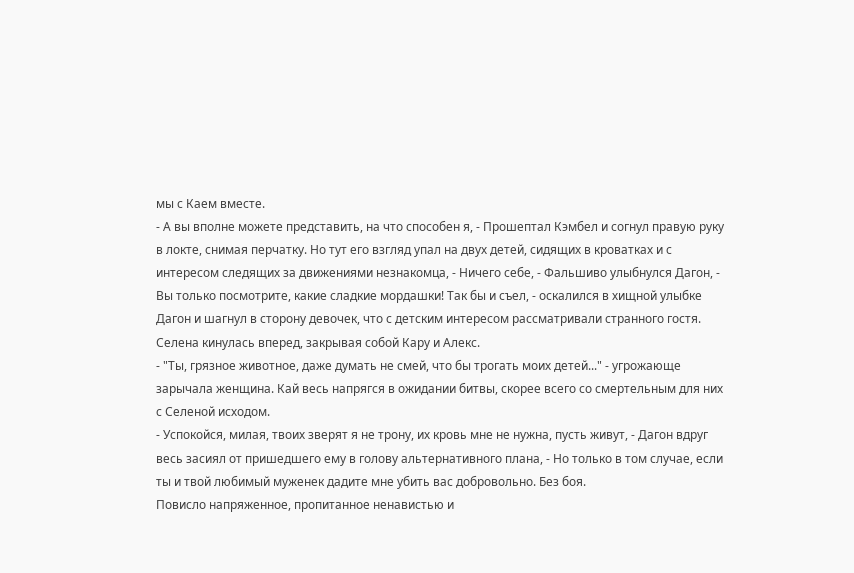мы с Каем вместе.
- А вы вполне можете представить, на что способен я, - Прошептал Кэмбел и согнул правую руку в локте, снимая перчатку. Но тут его взгляд упал на двух детей, сидящих в кроватках и с интересом следящих за движениями незнакомца, - Ничего себе, - Фальшиво улыбнулся Дагон, - Вы только посмотрите, какие сладкие мордашки! Так бы и съел, - оскалился в хищной улыбке Дагон и шагнул в сторону девочек, что с детским интересом рассматривали странного гостя.
Селена кинулась вперед, закрывая собой Кару и Алекс.
- "Ты, грязное животное, даже думать не смей, что бы трогать моих детей..." - угрожающе зарычала женщина. Кай весь напрягся в ожидании битвы, скорее всего со смертельным для них с Селеной исходом.
- Успокойся, милая, твоих зверят я не трону, их кровь мне не нужна, пусть живут, - Дагон вдруг весь засиял от пришедшего ему в голову альтернативного плана, - Но только в том случае, если ты и твой любимый муженек дадите мне убить вас добровольно. Без боя.
Повисло напряженное, пропитанное ненавистью и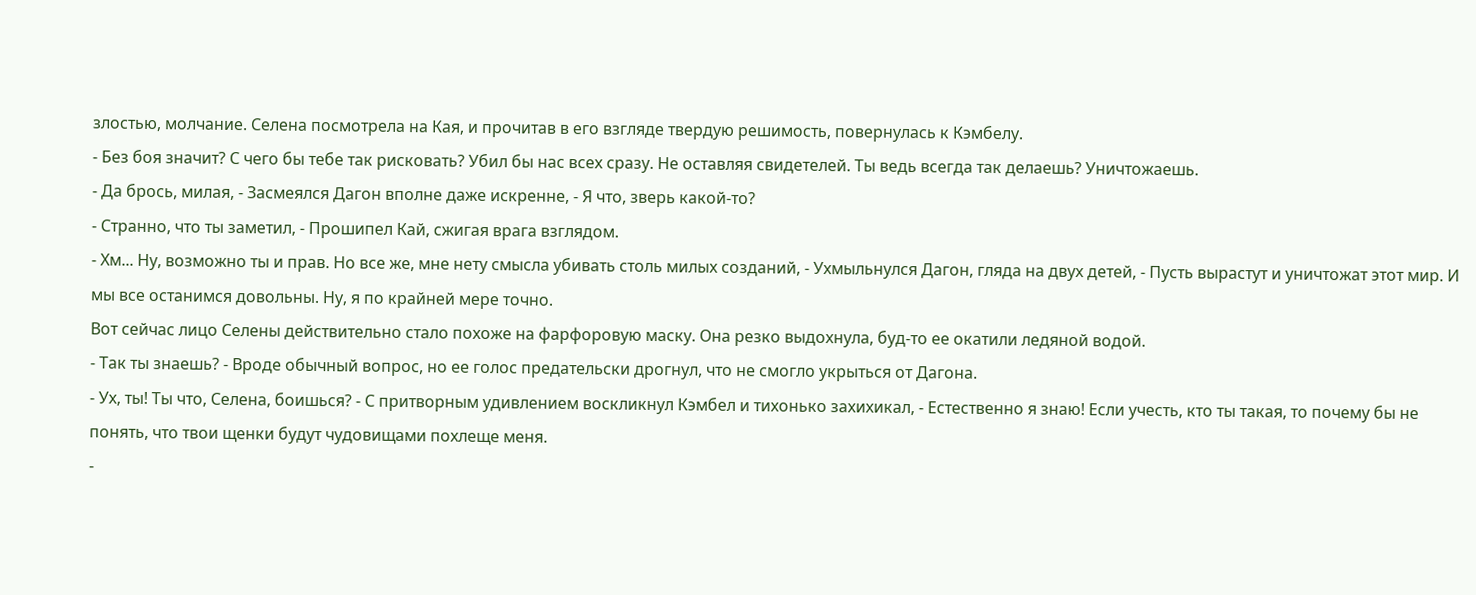злостью, молчание. Селена посмотрела на Кая, и прочитав в его взгляде твердую решимость, повернулась к Кэмбелу.
- Без боя значит? С чего бы тебе так рисковать? Убил бы нас всех сразу. Не оставляя свидетелей. Ты ведь всегда так делаешь? Уничтожаешь.
- Да брось, милая, - Засмеялся Дагон вполне даже искренне, - Я что, зверь какой-то?
- Странно, что ты заметил, - Прошипел Кай, сжигая врага взглядом.
- Хм... Ну, возможно ты и прав. Но все же, мне нету смысла убивать столь милых созданий, - Ухмыльнулся Дагон, гляда на двух детей, - Пусть вырастут и уничтожат этот мир. И мы все останимся довольны. Ну, я по крайней мере точно.
Вот сейчас лицо Селены действительно стало похоже на фарфоровую маску. Она резко выдохнула, буд-то ее окатили ледяной водой.
- Так ты знаешь? - Вроде обычный вопрос, но ее голос предательски дрогнул, что не смогло укрыться от Дагона.
- Ух, ты! Ты что, Селена, боишься? - С притворным удивлением воскликнул Кэмбел и тихонько захихикал, - Естественно я знаю! Если учесть, кто ты такая, то почему бы не понять, что твои щенки будут чудовищами похлеще меня.
-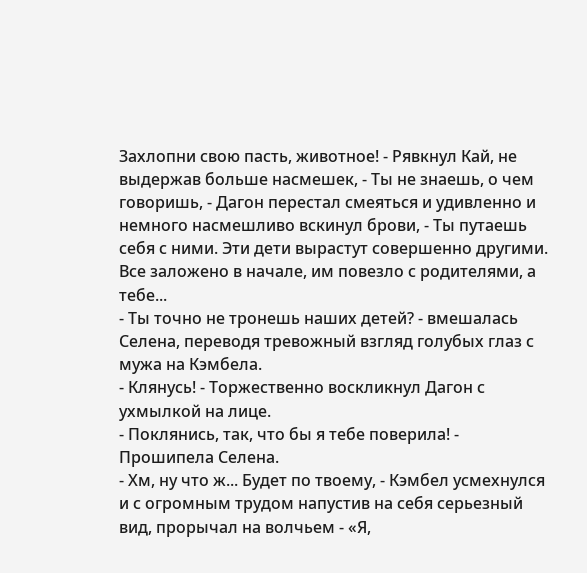Захлопни свою пасть, животное! - Рявкнул Кай, не выдержав больше насмешек, - Ты не знаешь, о чем говоришь, - Дагон перестал смеяться и удивленно и немного насмешливо вскинул брови, - Ты путаешь себя с ними. Эти дети вырастут совершенно другими. Все заложено в начале, им повезло с родителями, а тебе...
- Ты точно не тронешь наших детей? - вмешалась Селена, переводя тревожный взгляд голубых глаз с мужа на Кэмбела.
- Клянусь! - Торжественно воскликнул Дагон с ухмылкой на лице.
- Поклянись, так, что бы я тебе поверила! - Прошипела Селена.
- Хм, ну что ж... Будет по твоему, - Кэмбел усмехнулся и с огромным трудом напустив на себя серьезный вид, прорычал на волчьем - «Я,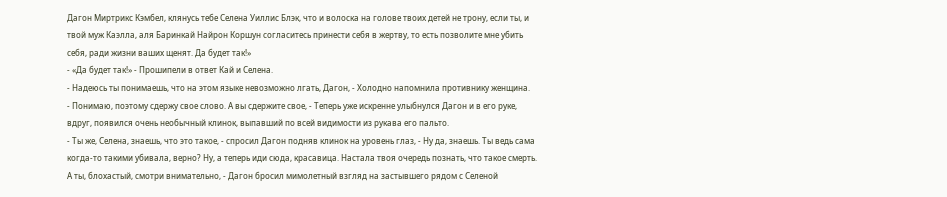Дагон Миртрикс Кэмбел, клянусь тебе Селена Уиллис Блэк, что и волоска на голове твоих детей не трону, если ты, и твой муж Каэлла, аля Баринкай Найрон Коршун согласитесь принести себя в жертву, то есть позволите мне убить себя, ради жизни ваших щенят. Да будет так!»
- «Да будет так!» - Прошипели в ответ Кай и Селена.
- Надеюсь ты понимаешь, что на этом языке невозможно лгать, Дагон, - Холодно напомнила противнику женщина.
- Понимаю, поэтому сдержу свое слово. А вы сдержите свое, - Теперь уже искренне улыбнулся Дагон и в его руке, вдруг, появился очень необычный клинок, выпавший по всей видимости из рукава его пальто.
- Ты же, Селена, знаешь, что это такое, - спросил Дагон подняв клинок на уровень глаз, - Ну да, знаешь. Ты ведь сама когда-то такими убивала, верно? Ну, а теперь иди сюда, красавица. Настала твоя очередь познать, что такое смерть. А ты, блохастый, смотри внимательно, - Дагон бросил мимолетный взгляд на застывшего рядом с Селеной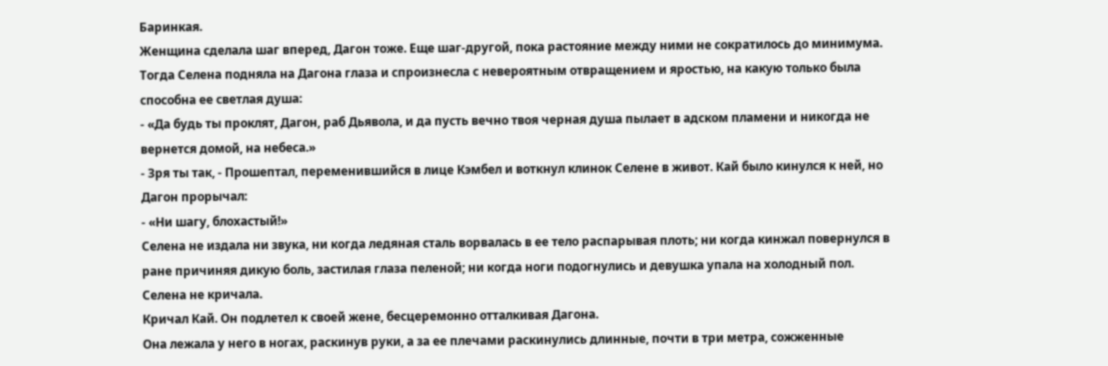Баринкая.
Женщина сделала шаг вперед, Дагон тоже. Еще шаг-другой, пока растояние между ними не сократилось до минимума. Тогда Селена подняла на Дагона глаза и спроизнесла с невероятным отвращением и яростью, на какую только была способна ее светлая душа:
- «Да будь ты проклят, Дагон, раб Дьявола, и да пусть вечно твоя черная душа пылает в адском пламени и никогда не вернется домой, на небеса.»
- Зря ты так, - Прошептал, переменившийся в лице Кэмбел и воткнул клинок Селене в живот. Кай было кинулся к ней, но Дагон прорычал:
- «Ни шагу, блохастый!»
Селена не издала ни звука, ни когда ледяная сталь ворвалась в ее тело распарывая плоть; ни когда кинжал повернулся в ране причиняя дикую боль, застилая глаза пеленой; ни когда ноги подогнулись и девушка упала на холодный пол.
Селена не кричала.
Кричал Кай. Он подлетел к своей жене, бесцеремонно отталкивая Дагона.
Она лежала у него в ногах, раскинув руки, а за ее плечами раскинулись длинные, почти в три метра, сожженные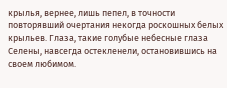крылья, вернее, лишь пепел, в точности повторявший очертания некогда роскошных белых крыльев. Глаза, такие голубые небесные глаза Селены, навсегда остекленели, остановившись на своем любимом.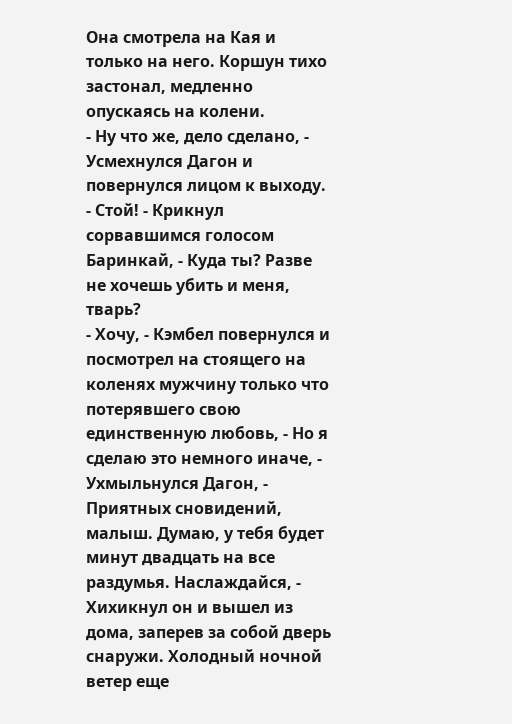Она смотрела на Кая и только на него. Коршун тихо застонал, медленно опускаясь на колени.
- Ну что же, дело сделано, - Усмехнулся Дагон и повернулся лицом к выходу.
- Стой! - Крикнул сорвавшимся голосом Баринкай, - Куда ты? Разве не хочешь убить и меня, тварь?
- Хочу, - Кэмбел повернулся и посмотрел на стоящего на коленях мужчину только что потерявшего свою единственную любовь, - Но я сделаю это немного иначе, - Ухмыльнулся Дагон, - Приятных сновидений, малыш. Думаю, у тебя будет минут двадцать на все раздумья. Наслаждайся, - Хихикнул он и вышел из дома, заперев за собой дверь снаружи. Холодный ночной ветер еще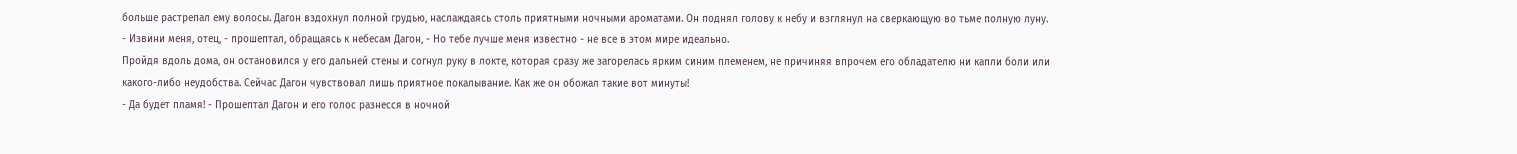больше растрепал ему волосы. Дагон вздохнул полной грудью, наслаждаясь столь приятными ночными ароматами. Он поднял голову к небу и взглянул на сверкающую во тьме полную луну.
- Извини меня, отец, - прошептал, обращаясь к небесам Дагон, - Но тебе лучше меня известно - не все в этом мире идеально.
Пройдя вдоль дома, он остановился у его дальней стены и согнул руку в локте, которая сразу же загорелась ярким синим племенем, не причиняя впрочем его обладателю ни капли боли или какого-либо неудобства. Сейчас Дагон чувствовал лишь приятное покалывание. Как же он обожал такие вот минуты!
- Да будет пламя! - Прошептал Дагон и его голос разнесся в ночной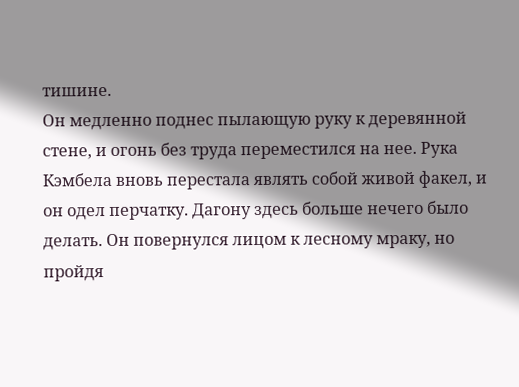тишине.
Он медленно поднес пылающую руку к деревянной стене, и огонь без труда переместился на нее. Рука Кэмбела вновь перестала являть собой живой факел, и он одел перчатку. Дагону здесь больше нечего было делать. Он повернулся лицом к лесному мраку, но пройдя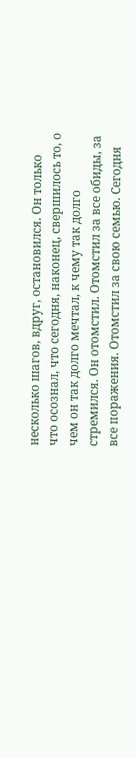несколько шагов, вдруг, остановился. Он только что осознал, что сегодня, наконец, свершилось то, о чем он так долго мечтал, к чему так долго стремился. Он отомстил. Отомстил за все обиды, за все поражения. Отомстил за свою семью. Сегодня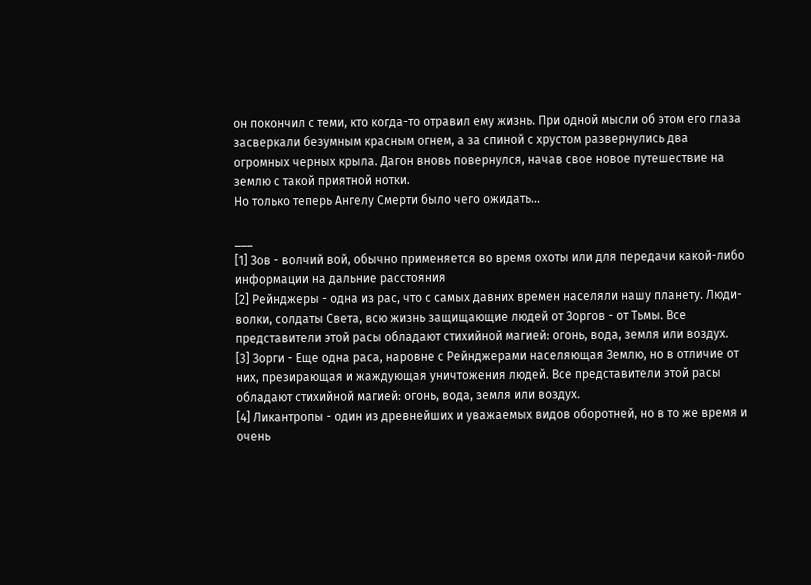он покончил с теми, кто когда-то отравил ему жизнь. При одной мысли об этом его глаза засверкали безумным красным огнем, а за спиной с хрустом развернулись два огромных черных крыла. Дагон вновь повернулся, начав свое новое путешествие на землю с такой приятной нотки.
Но только теперь Ангелу Смерти было чего ожидать...

___
[1] Зов - волчий вой, обычно применяется во время охоты или для передачи какой-либо информации на дальние расстояния
[2] Рейнджеры - одна из рас, что с самых давних времен населяли нашу планету. Люди-волки, солдаты Света, всю жизнь защищающие людей от Зоргов - от Тьмы. Все представители этой расы обладают стихийной магией: огонь, вода, земля или воздух.
[3] Зорги - Еще одна раса, наровне с Рейнджерами населяющая Землю, но в отличие от них, презирающая и жаждующая уничтожения людей. Все представители этой расы обладают стихийной магией: огонь, вода, земля или воздух.
[4] Ликантропы - один из древнейших и уважаемых видов оборотней, но в то же время и очень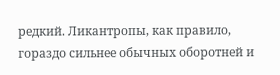редкий. Ликантропы, как правило, гораздо сильнее обычных оборотней и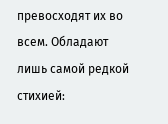превосходят их во всем. Обладают лишь самой редкой стихией: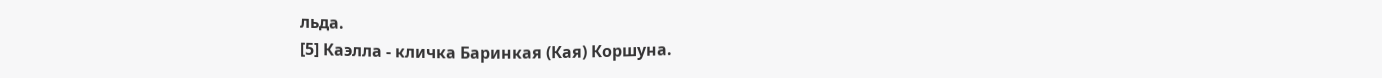льда.
[5] Каэлла - кличка Баринкая (Кая) Коршуна.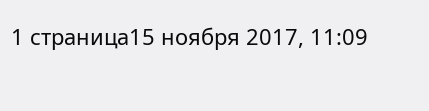1 страница15 ноября 2017, 11:09